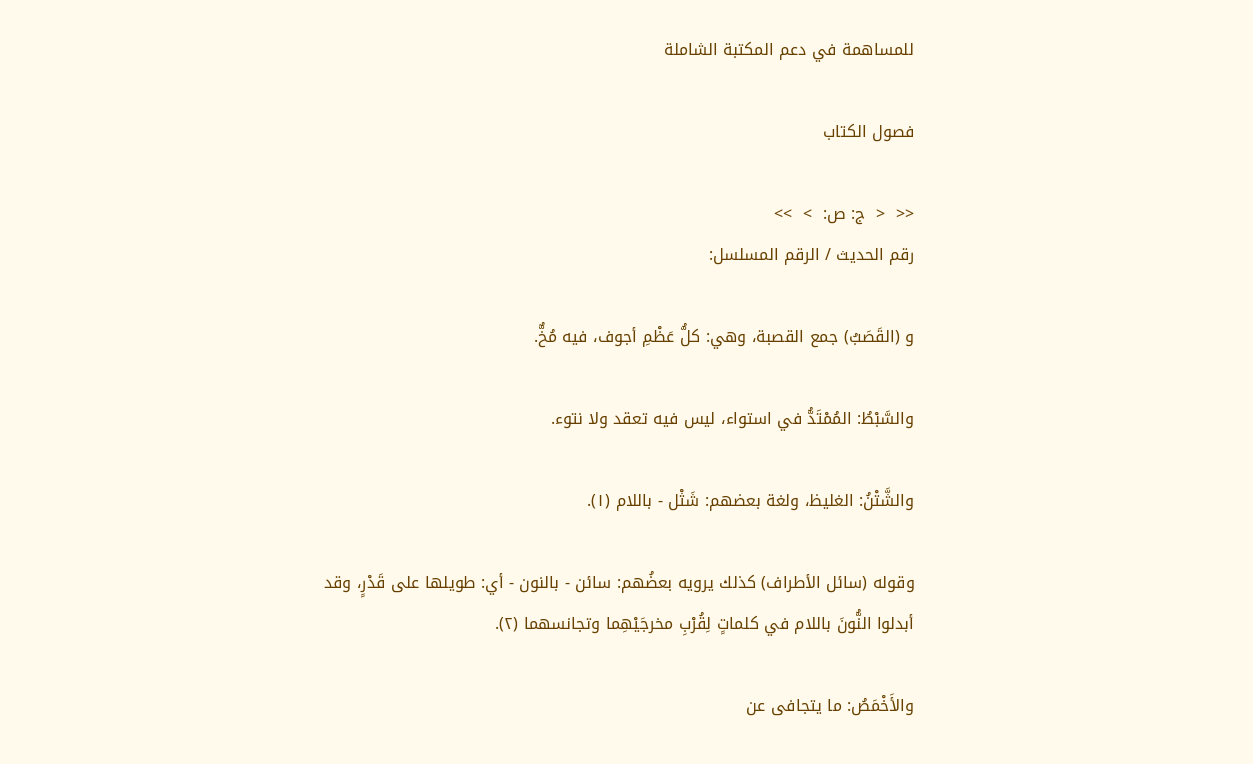للمساهمة في دعم المكتبة الشاملة

فصول الكتاب

<<  <  ج: ص:  >  >>
رقم الحديث / الرقم المسلسل:

و (القَصَبُ) جمع القصبة، وهي: كلُّ عَظْمِ أجوف، فيه مُخٌّ.

والسَّبْطُ: المُمْتَدُّ في استواء، ليس فيه تعقد ولا نتوء.

والشَّتْنُ: الغليظ، ولغة بعضهم: شَثْل - باللام (١).

وقوله (سائل الأطراف) كذلك يرويه بعضُهم: سائن - بالنون - أي: طويلها على قَدْرٍ، وقد أبدلوا النُّونَ باللام في كلماتٍ لِقُرْبِ مخرجَيْهِما وتجانسهما (٢).

والأَخْمَصُ: ما يتجافى عن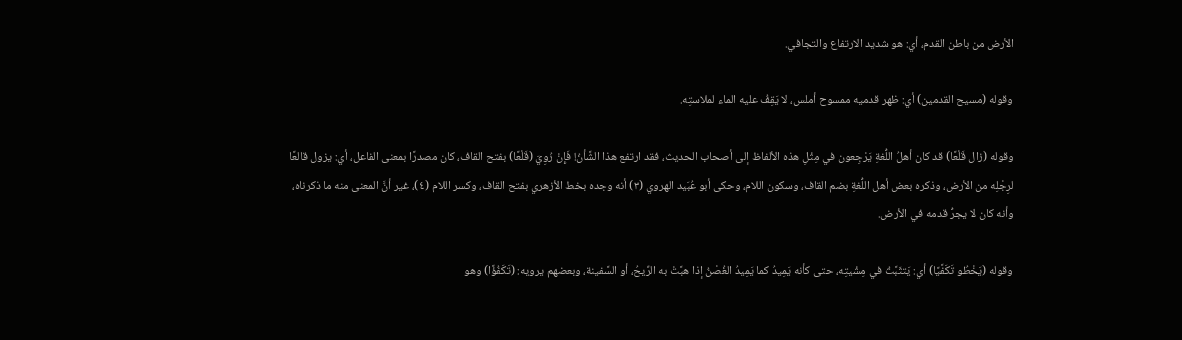الأرض من باطن القدم، أي: هو شديد الارتفاع والتجافي.

وقوله (مسيح القدمين) أي: ظهر قدميه ممسوح أملس، لا يَقِفُ عليه الماء لملاستِه.

وقوله (زال قَلْعًا) قد كان أهلُ اللُّغةِ يَرْجِعون في مِثْلِ هذه الألفاظ إلى أصحاب الحديث، فقد ارتفع هذا الشَّأنُ! فَإِنْ رُوِيَ (قَلْعًا) بفتح القاف، كان مصدرًا بمعنى الفاعل، أي: يزول قالعًا لرِجْلِه من الأرض، وذكره بعض أهل اللُّغةِ بضم القاف، وسكون اللام، وحكى أبو عُبَيد الهروي (٣) أنه وجده بخط الأزهري بفتح القاف، وكسر اللام (٤)، غير أنَّ المعنى منه ما ذكرناه، وأنه كان لا يجرُّ قدمه في الأرض.

وقوله (يَخْطُو تَكَفَّيًا) أي: يَتثَبَّتُ في مِشْيتِه، حتى كأنه يَمِيدُ كما يَمِيدُ الغُصْنُ إذا هبَّتْ به الرِّيحُ، أو السَّفينة، وبعضهم يرويه: (تَكَفُؤًا) وهو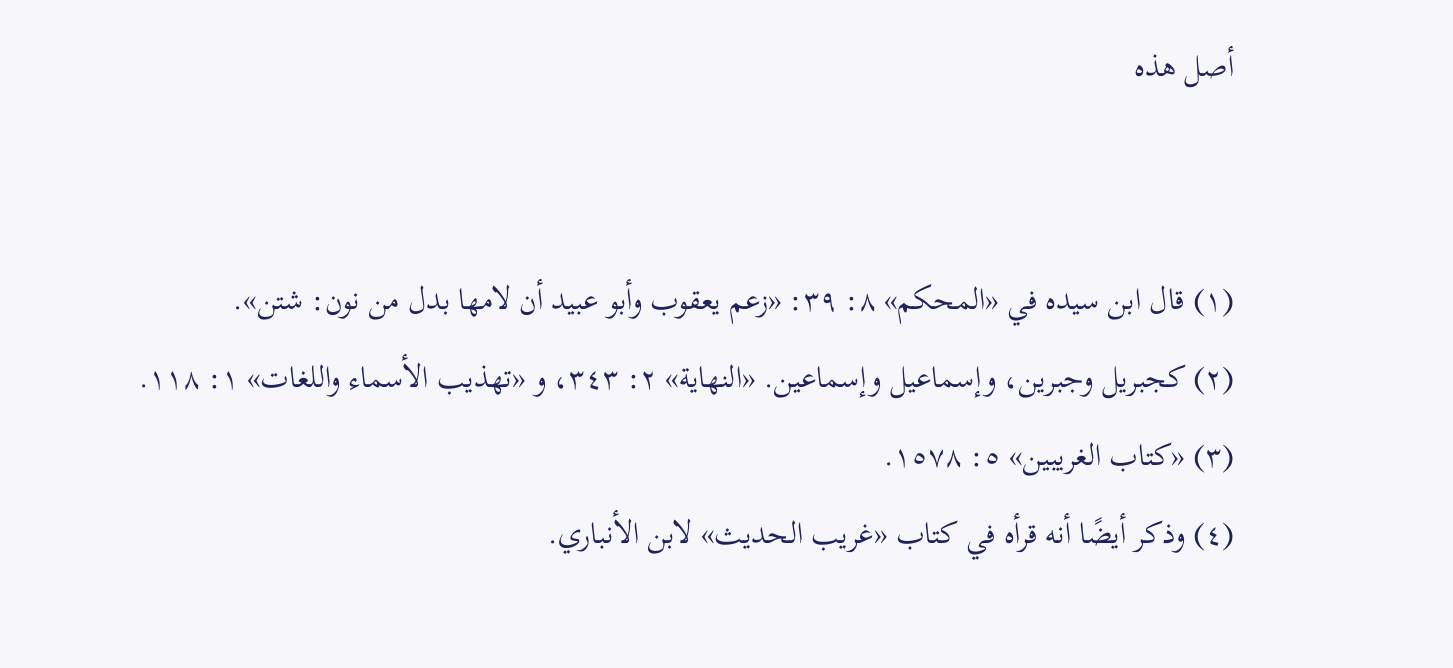أصل هذه


(١) قال ابن سيده في «المحكم» ٨: ٣٩: «زعم يعقوب وأبو عبيد أن لامها بدل من نون: شتن».
(٢) كجبريل وجبرين، وإسماعيل وإسماعين. «النهاية» ٢: ٣٤٣، و «تهذيب الأسماء واللغات» ١: ١١٨.
(٣) «كتاب الغريبين» ٥: ١٥٧٨.
(٤) وذكر أيضًا أنه قرأه في كتاب «غريب الحديث» لابن الأنباري.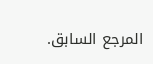المرجع السابق.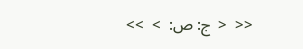<<  <  ج: ص:  >  >>